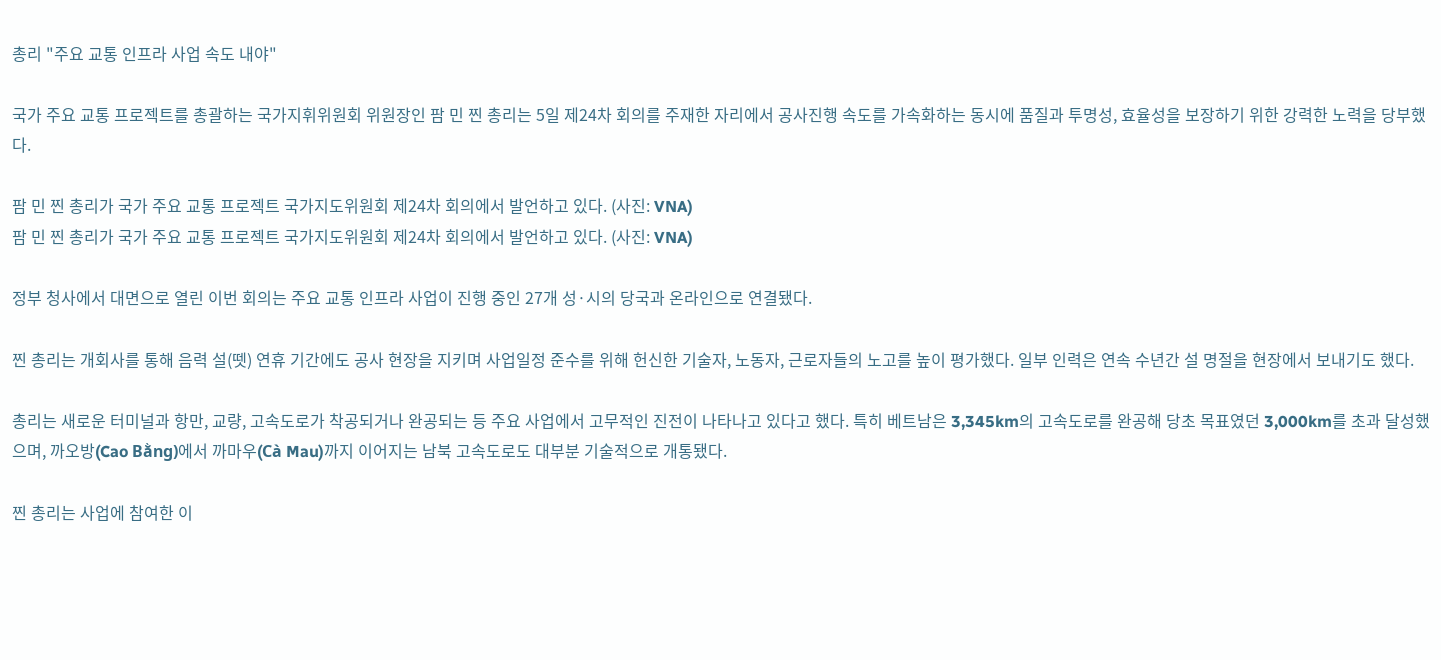총리 "주요 교통 인프라 사업 속도 내야"

국가 주요 교통 프로젝트를 총괄하는 국가지휘위원회 위원장인 팜 민 찐 총리는 5일 제24차 회의를 주재한 자리에서 공사진행 속도를 가속화하는 동시에 품질과 투명성, 효율성을 보장하기 위한 강력한 노력을 당부했다.

팜 민 찐 총리가 국가 주요 교통 프로젝트 국가지도위원회 제24차 회의에서 발언하고 있다. (사진: VNA)
팜 민 찐 총리가 국가 주요 교통 프로젝트 국가지도위원회 제24차 회의에서 발언하고 있다. (사진: VNA)

정부 청사에서 대면으로 열린 이번 회의는 주요 교통 인프라 사업이 진행 중인 27개 성·시의 당국과 온라인으로 연결됐다.

찐 총리는 개회사를 통해 음력 설(뗏) 연휴 기간에도 공사 현장을 지키며 사업일정 준수를 위해 헌신한 기술자, 노동자, 근로자들의 노고를 높이 평가했다. 일부 인력은 연속 수년간 설 명절을 현장에서 보내기도 했다.

총리는 새로운 터미널과 항만, 교량, 고속도로가 착공되거나 완공되는 등 주요 사업에서 고무적인 진전이 나타나고 있다고 했다. 특히 베트남은 3,345km의 고속도로를 완공해 당초 목표였던 3,000km를 초과 달성했으며, 까오방(Cao Bằng)에서 까마우(Cà Mau)까지 이어지는 남북 고속도로도 대부분 기술적으로 개통됐다.

찐 총리는 사업에 참여한 이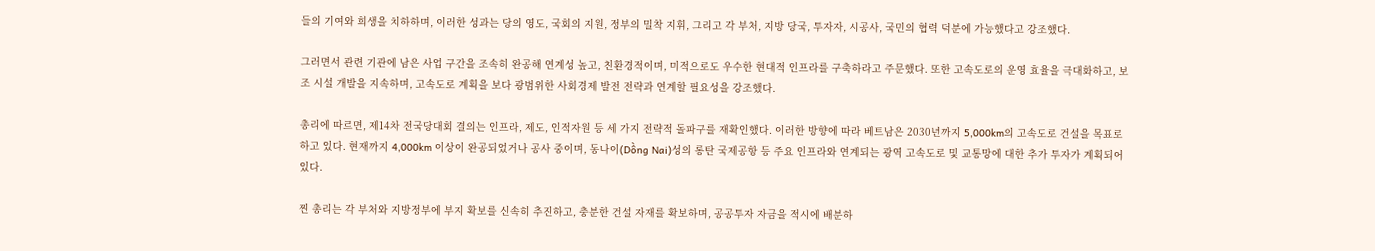들의 기여와 희생을 치하하며, 이러한 성과는 당의 영도, 국회의 지원, 정부의 밀착 지휘, 그리고 각 부처, 지방 당국, 투자자, 시공사, 국민의 협력 덕분에 가능했다고 강조했다.

그러면서 관련 기관에 남은 사업 구간을 조속히 완공해 연계성 높고, 친환경적이며, 미적으로도 우수한 현대적 인프라를 구축하라고 주문했다. 또한 고속도로의 운영 효율을 극대화하고, 보조 시설 개발을 지속하며, 고속도로 계획을 보다 광범위한 사회경제 발전 전략과 연계할 필요성을 강조했다.

총리에 따르면, 제14차 전국당대회 결의는 인프라, 제도, 인적자원 등 세 가지 전략적 돌파구를 재확인했다. 이러한 방향에 따라 베트남은 2030년까지 5,000km의 고속도로 건설을 목표로 하고 있다. 현재까지 4,000km 이상이 완공되었거나 공사 중이며, 동나이(Dồng Nai)성의 롱탄 국제공항 등 주요 인프라와 연계되는 광역 고속도로 및 교통망에 대한 추가 투자가 계획되어 있다.

찐 총리는 각 부처와 지방정부에 부지 확보를 신속히 추진하고, 충분한 건설 자재를 확보하며, 공공투자 자금을 적시에 배분하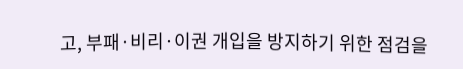고, 부패·비리·이권 개입을 방지하기 위한 점검을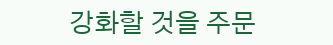강화할 것을 주문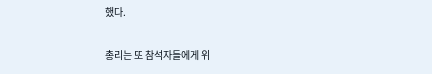했다.

총리는 또 참석자들에게 위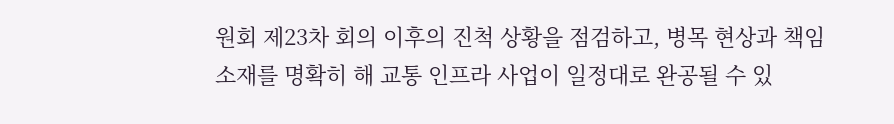원회 제23차 회의 이후의 진척 상황을 점검하고, 병목 현상과 책임 소재를 명확히 해 교통 인프라 사업이 일정대로 완공될 수 있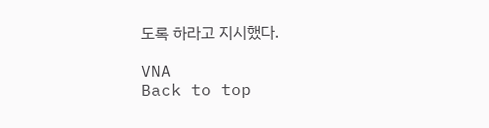도록 하라고 지시했다.

VNA
Back to top